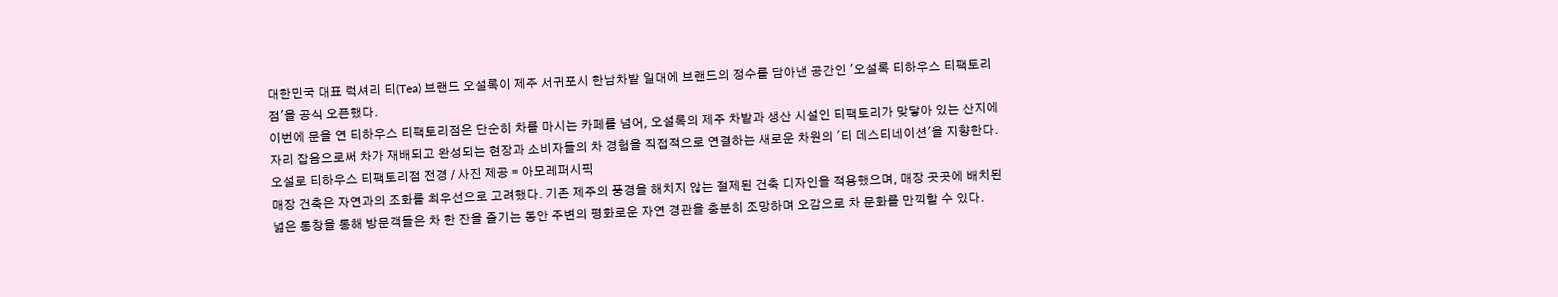대한민국 대표 럭셔리 티(Tea) 브랜드 오설록이 제주 서귀포시 한남차밭 일대에 브랜드의 정수를 담아낸 공간인 '오설록 티하우스 티팩토리점'을 공식 오픈했다.
이번에 문을 연 티하우스 티팩토리점은 단순히 차를 마시는 카페를 넘어, 오설록의 제주 차밭과 생산 시설인 티팩토리가 맞닿아 있는 산지에 자리 잡음으로써 차가 재배되고 완성되는 현장과 소비자들의 차 경험을 직접적으로 연결하는 새로운 차원의 '티 데스티네이션'을 지향한다.
오설로 티하우스 티팩토리점 전경 / 사진 제공 = 아모레퍼시픽
매장 건축은 자연과의 조화를 최우선으로 고려했다. 기존 제주의 풍경을 해치지 않는 절제된 건축 디자인을 적용했으며, 매장 곳곳에 배치된 넓은 통창을 통해 방문객들은 차 한 잔을 즐기는 동안 주변의 평화로운 자연 경관을 충분히 조망하며 오감으로 차 문화를 만끽할 수 있다.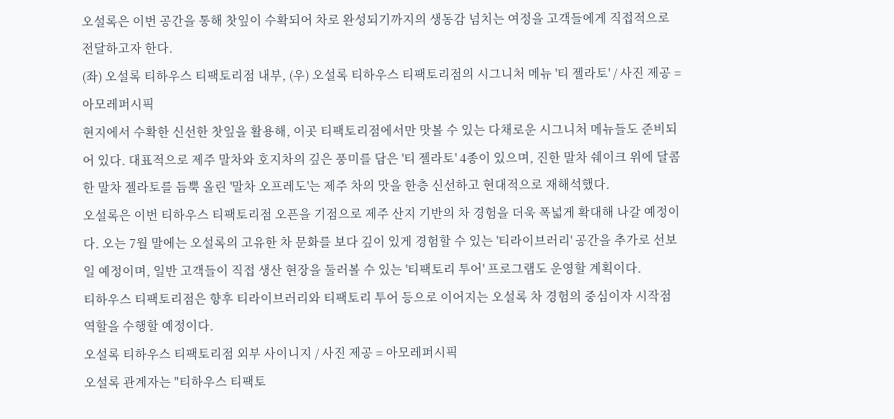오설록은 이번 공간을 통해 찻잎이 수확되어 차로 완성되기까지의 생동감 넘치는 여정을 고객들에게 직접적으로 전달하고자 한다.
(좌) 오설록 티하우스 티팩토리점 내부, (우) 오설록 티하우스 티팩토리점의 시그니처 메뉴 '티 젤라토' / 사진 제공 = 아모레퍼시픽
현지에서 수확한 신선한 찻잎을 활용해, 이곳 티팩토리점에서만 맛볼 수 있는 다채로운 시그니처 메뉴들도 준비되어 있다. 대표적으로 제주 말차와 호지차의 깊은 풍미를 담은 '티 젤라토' 4종이 있으며, 진한 말차 쉐이크 위에 달콤한 말차 젤라토를 듬뿍 올린 '말차 오프레도'는 제주 차의 맛을 한층 신선하고 현대적으로 재해석했다.
오설록은 이번 티하우스 티팩토리점 오픈을 기점으로 제주 산지 기반의 차 경험을 더욱 폭넓게 확대해 나갈 예정이다. 오는 7월 말에는 오설록의 고유한 차 문화를 보다 깊이 있게 경험할 수 있는 '티라이브러리' 공간을 추가로 선보일 예정이며, 일반 고객들이 직접 생산 현장을 둘러볼 수 있는 '티팩토리 투어' 프로그램도 운영할 계획이다.
티하우스 티팩토리점은 향후 티라이브러리와 티팩토리 투어 등으로 이어지는 오설록 차 경험의 중심이자 시작점 역할을 수행할 예정이다.
오설록 티하우스 티팩토리점 외부 사이니지 / 사진 제공 = 아모레퍼시픽
오설록 관계자는 "티하우스 티팩토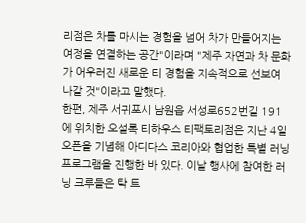리점은 차를 마시는 경험을 넘어 차가 만들어지는 여정을 연결하는 공간"이라며 "제주 자연과 차 문화가 어우러진 새로운 티 경험을 지속적으로 선보여 나갈 것"이라고 말했다.
한편, 제주 서귀포시 남원읍 서성로652번길 191에 위치한 오설록 티하우스 티팩토리점은 지난 4일 오픈을 기념해 아디다스 코리아와 협업한 특별 러닝 프로그램을 진행한 바 있다. 이날 행사에 참여한 러닝 크루들은 탁 트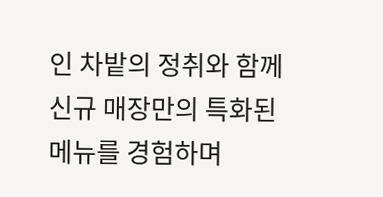인 차밭의 정취와 함께 신규 매장만의 특화된 메뉴를 경험하며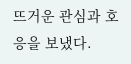뜨거운 관심과 호응을 보냈다.